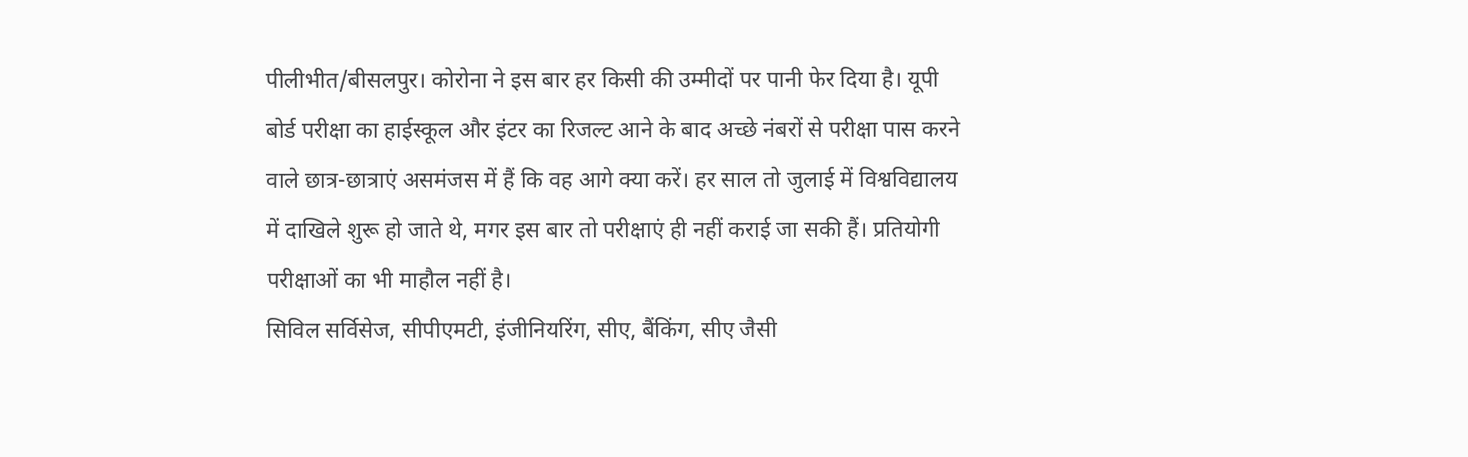पीलीभीत/बीसलपुर। कोरोना ने इस बार हर किसी की उम्मीदों पर पानी फेर दिया है। यूपी बोर्ड परीक्षा का हाईस्कूल और इंटर का रिजल्ट आने के बाद अच्छे नंबरों से परीक्षा पास करने वाले छात्र-छात्राएं असमंजस में हैं कि वह आगे क्या करें। हर साल तो जुलाई में विश्वविद्यालय में दाखिले शुरू हो जाते थे, मगर इस बार तो परीक्षाएं ही नहीं कराई जा सकी हैं। प्रतियोगी परीक्षाओं का भी माहौल नहीं है।
सिविल सर्विसेज, सीपीएमटी, इंजीनियरिंग, सीए, बैंकिंग, सीए जैसी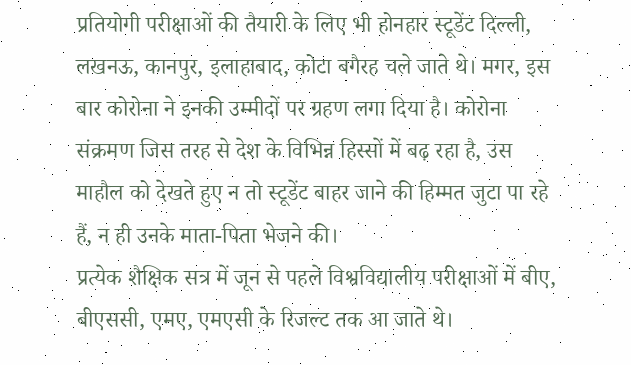प्रतियोगी परीक्षाओं की तैयारी के लिए भी होनहार स्टूडेंट दिल्ली, लखनऊ, कानपुर, इलाहाबाद, कोटा बगैरह चले जाते थे। मगर, इस बार कोरोना ने इनकी उम्मीदों पर ग्रहण लगा दिया है। कोरोना संक्रमण जिस तरह से देश के विभिन्न हिस्सों में बढ़ रहा है, उस माहौल को देखते हुए न तो स्टूडेंट बाहर जाने की हिम्मत जुटा पा रहे हैं, न ही उनके माता-पिता भेजने की।
प्रत्येक शैक्षिक सत्र में जून से पहले विश्वविद्यालीय परीक्षाओं में बीए, बीएससी, एमए, एमएसी के रिजल्ट तक आ जाते थे।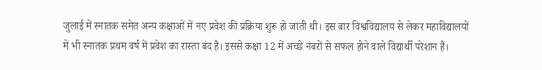जुलाई में स्नातक समेत अन्य कक्षाओं में नए प्रवेश की प्रक्रिया शुरू हो जाती थी। इस बार विश्वविद्यालय से लेकर महाविद्यालयों में भी स्नातक प्रथम वर्ष में प्रवेश का रास्ता बंद है। इससे कक्षा 12 में अच्छे नंबरों से सफल होने वाले विद्यार्थी परेशान हैं।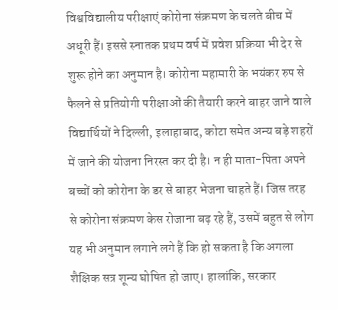विश्वविद्यालीय परीक्षाएं कोरोना संक्रमण के चलते बीच में अधूरी हैं। इससे स्नातक प्रथम वर्ष में प्रवेश प्रक्रिया भी देर से शुरू होने का अनुमान है। कोरोना महामारी के भयंकर रुप से फैलने से प्रतियोगी परीक्षाओं की तैयारी करने बाहर जाने वाले विद्यार्थियों ने दिल्ली, इलाहाबाद, कोटा समेत अन्य बड़े शहरों में जाने की योजना निरस्त कर दी है। न ही माता-पिता अपने बच्चों को कोरोना के डर से बाहर भेजना चाहते हैं। जिस तरह से कोरोना संक्रमण केस रोजाना बढ़ रहे हैं, उसमें बहुत से लोग यह भी अनुमान लगाने लगे हैं कि हो सकता है कि अगला शैक्षिक सत्र शून्य घोषित हो जाए। हालांकि, सरकार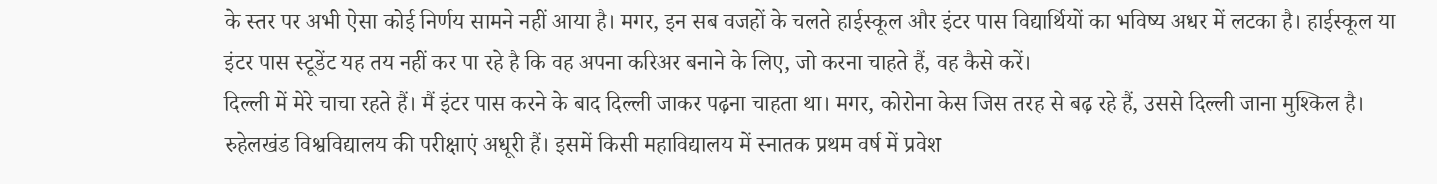के स्तर पर अभी ऐसा कोई निर्णय सामने नहीं आया है। मगर, इन सब वजहों के चलते हाईस्कूल और इंटर पास विद्यार्थियों का भविष्य अधर में लटका है। हाईस्कूल या इंटर पास स्टूडेंट यह तय नहीं कर पा रहे है कि वह अपना करिअर बनाने के लिए, जो करना चाहते हैं, वह कैसे करें।
दिल्ली में मेरे चाचा रहते हैं। मैं इंटर पास करने के बाद दिल्ली जाकर पढ़ना चाहता था। मगर, कोरोना केस जिस तरह से बढ़ रहे हैं, उससे दिल्ली जाना मुश्किल है। रुहेलखंड विश्वविद्यालय की परीक्षाएं अधूरी हैं। इसमें किसी महाविद्यालय में स्नातक प्रथम वर्ष में प्रवेश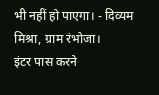भी नहीं हो पाएगा। - दिव्यम मिश्रा, ग्राम रंभोजा।
इंटर पास करने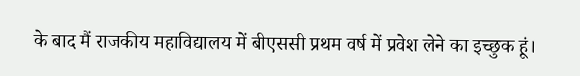के बाद मैं राजकीय महाविद्यालय में बीएससी प्रथम वर्ष में प्रवेश लेने का इच्छुक हूं।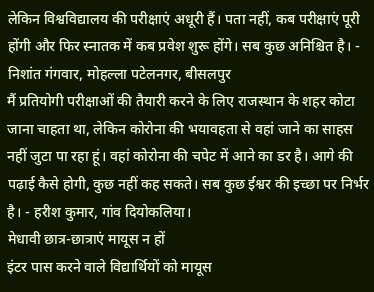लेकिन विश्वविद्यालय की परीक्षाएं अधूरी हैं। पता नहीं, कब परीक्षाएं पूरी होंगी और फिर स्नातक में कब प्रवेश शुरू होंगे। सब कुछ अनिश्चित है। - निशांत गंगवार, मोहल्ला पटेलनगर, बीसलपुर
मैं प्रतियोगी परीक्षाओं की तैयारी करने के लिए राजस्थान के शहर कोटा जाना चाहता था, लेकिन कोरोना की भयावहता से वहां जाने का साहस नहीं जुटा पा रहा हूं। वहां कोरोना की चपेट में आने का डर है। आगे की पढ़ाई कैसे होगी, कुछ नहीं कह सकते। सब कुछ ईश्वर की इच्छा पर निर्भर है। - हरीश कुमार, गांव दियोकलिया।
मेधावी छात्र-छात्राएं मायूस न हों
इंटर पास करने वाले विद्यार्थियों को मायूस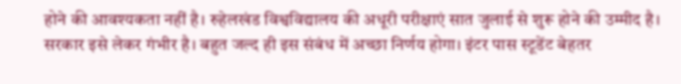होने की आवश्यकता नहीं है। रुहेलखंड विश्वविद्यालय की अधूरी परीक्षाएं सात जुलाई से शुरू होने की उम्मीद है। सरकार इसे लेकर गंभीर है। बहुत जल्द ही इस संबंध में अच्छा निर्णय होगा। इंटर पास स्टूडेंट बेहतर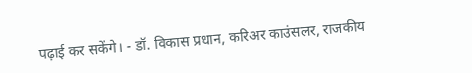पढ़ाई कर सकेंगे। - डॉ. विकास प्रधान, करिअर काउंसलर, राजकीय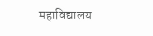महाविद्यालय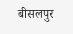बीसलपुर